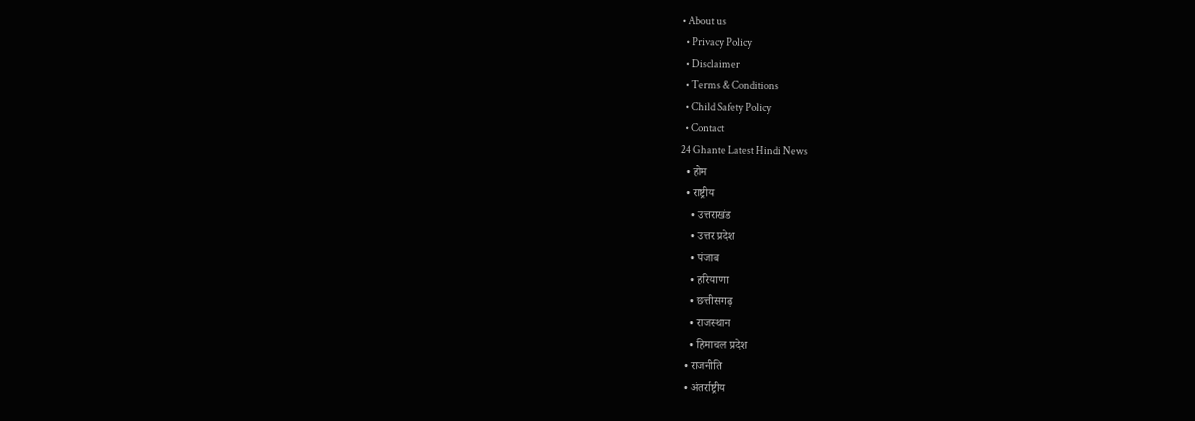• About us
  • Privacy Policy
  • Disclaimer
  • Terms & Conditions
  • Child Safety Policy
  • Contact
24 Ghante Latest Hindi News
  • होम
  • राष्ट्रीय
    • उत्तराखंड
    • उत्तर प्रदेश
    • पंजाब
    • हरियाणा
    • छत्तीसगढ़
    • राजस्थान
    • हिमाचल प्रदेश
  • राजनीति
  • अंतर्राष्ट्रीय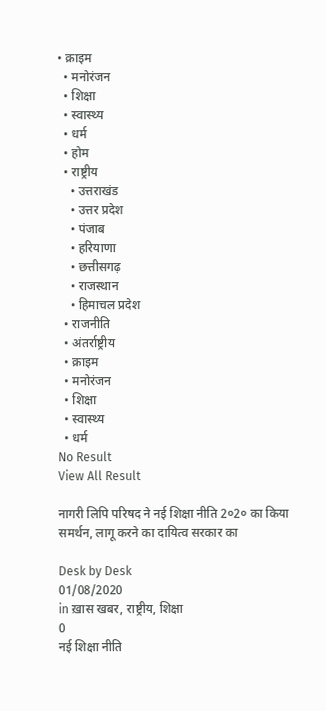• क्राइम
  • मनोरंजन
  • शिक्षा
  • स्वास्थ्य
  • धर्म
  • होम
  • राष्ट्रीय
    • उत्तराखंड
    • उत्तर प्रदेश
    • पंजाब
    • हरियाणा
    • छत्तीसगढ़
    • राजस्थान
    • हिमाचल प्रदेश
  • राजनीति
  • अंतर्राष्ट्रीय
  • क्राइम
  • मनोरंजन
  • शिक्षा
  • स्वास्थ्य
  • धर्म
No Result
View All Result

नागरी लिपि परिषद ने नई शिक्षा नीति 2०2० का किया समर्थन, लागू करने का दायित्व सरकार का

Desk by Desk
01/08/2020
in ख़ास खबर, राष्ट्रीय, शिक्षा
0
नई शिक्षा नीति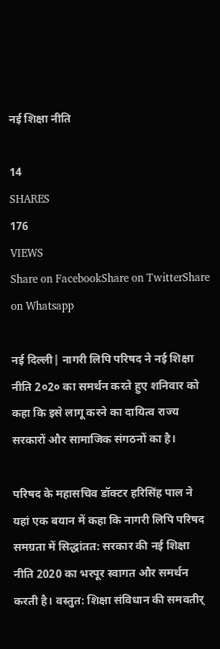नई शिक्षा नीति

14
SHARES
176
VIEWS
Share on FacebookShare on TwitterShare on Whatsapp

नई दिल्ली| नागरी लिपि परिषद ने नई शिक्षा नीति 2०2० का समर्थन करते हुए शनिवार को कहा कि इसे लागू करने का दायित्व राज्य सरकारों और सामाजिक संगठनों का है।

परिषद के महासचिव डॉक्टर हरिसिंह पाल ने यहां एक बयान में कहा कि नागरी लिपि परिषद समग्रता में सिद्धांतत: सरकार की नई शिक्षा नीति 2020 का भरपूर स्वागत और समर्थन करती है। वस्तुत: शिक्षा संविधान की समवतीर्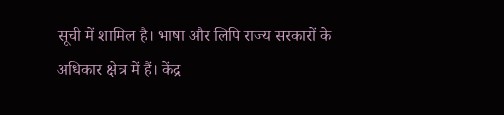सूची में शामिल है। भाषा और लिपि राज्य सरकारों के अधिकार क्षेत्र में हैं। केंद्र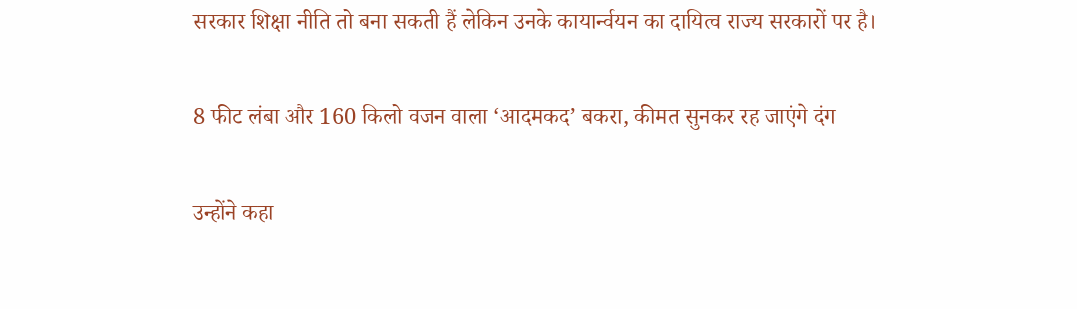सरकार शिक्षा नीति तो बना सकती हैं लेकिन उनके कायार्न्वयन का दायित्व राज्य सरकारों पर है।

8 फीट लंबा और 160 किलो वजन वाला ‘आदमकद’ बकरा, कीमत सुनकर रह जाएंगे दंग

उन्होंने कहा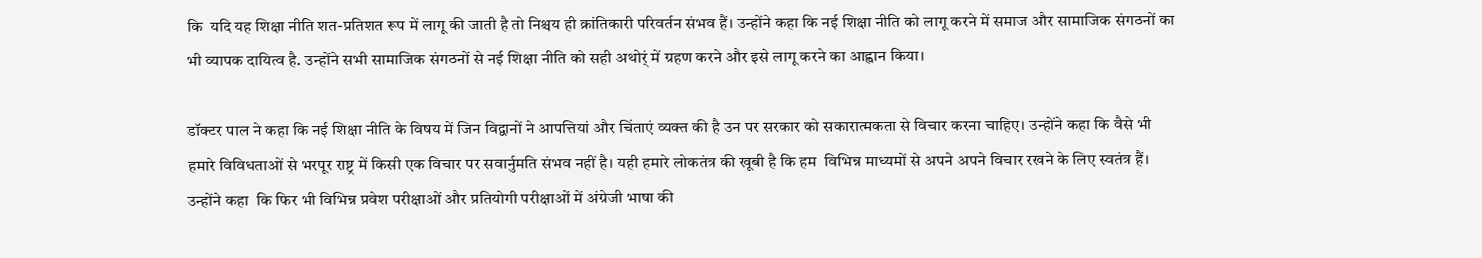कि  यदि यह शिक्षा नीति शत-प्रतिशत रूप में लागू की जाती है तो निश्चय ही क्रांतिकारी परिवर्तन संभव हैं। उन्होंने कहा कि नई शिक्षा नीति को लागू करने में समाज और सामाजिक संगठनों का भी व्यापक दायित्व है. उन्होंने सभी सामाजिक संगठनों से नई शिक्षा नीति को सही अथोर्ं में ग्रहण करने और इसे लागू करने का आह्वान किया।

डॉक्टर पाल ने कहा कि नई शिक्षा नीति के विषय में जिन विद्वानों ने आपत्तियां और चिंताएं व्यक्त की है उन पर सरकार को सकारात्मकता से विचार करना चाहिए। उन्होंने कहा कि वैसे भी हमारे विविधताओं से भरपूर राष्ट्र में किसी एक विचार पर सवार्नुमति संभव नहीं है। यही हमारे लोकतंत्र की खूबी है कि हम  विभिन्न माध्यमों से अपने अपने विचार रखने के लिए स्वतंत्र हैं। उन्होंने कहा  कि फिर भी विभिन्न प्रवेश परीक्षाओं और प्रतियोगी परीक्षाओं में अंग्रेजी भाषा की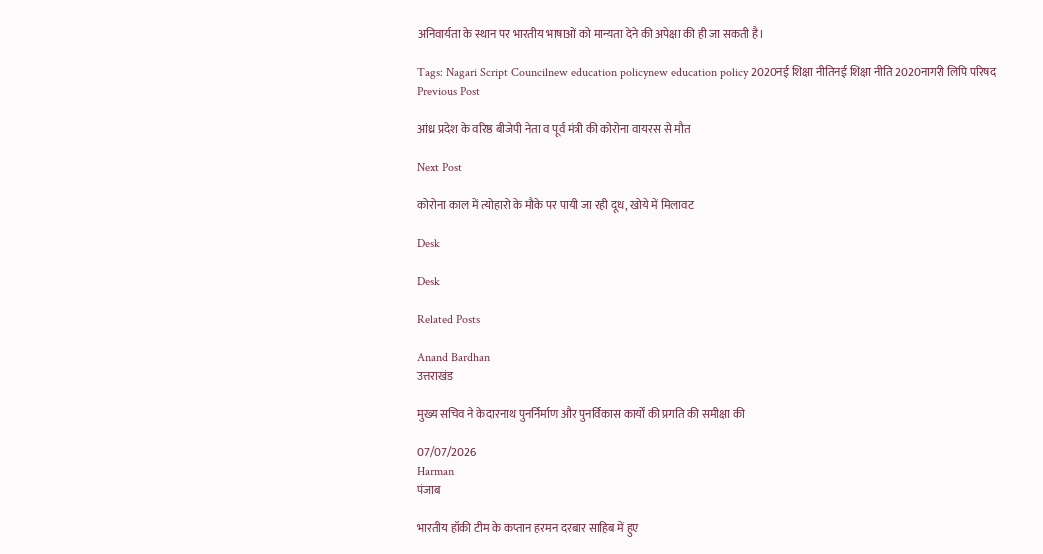अनिवार्यता के स्थान पर भारतीय भाषाओं को मान्यता देने की अपेक्षा की ही जा सकती है।

Tags: Nagari Script Councilnew education policynew education policy 2020नई शिक्षा नीतिनई शिक्षा नीति 2020नागरी लिपि परिषद
Previous Post

आंध्र प्रदेश के वरिष्ठ बीजेपी नेता व पूर्व मंत्री की कोरोना वायरस से मौत

Next Post

कोरोना काल में त्योहारो के मौके पर पायी जा रही दूध, खोये में मिलावट

Desk

Desk

Related Posts

Anand Bardhan
उत्तराखंड

मुख्य सचिव ने केदारनाथ पुनर्निर्माण और पुनर्विकास कार्यों की प्रगति की समीक्षा की

07/07/2026
Harman
पंजाब

भारतीय हॉकी टीम के कप्तान हरमन दरबार साहिब में हुए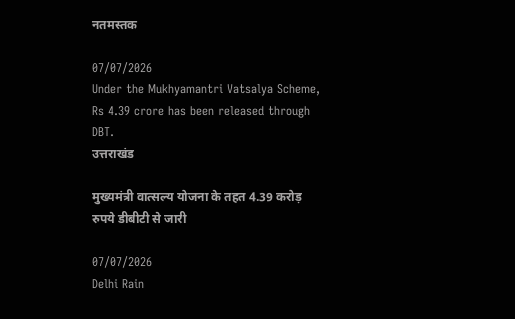नतमस्तक

07/07/2026
Under the Mukhyamantri Vatsalya Scheme, Rs 4.39 crore has been released through DBT.
उत्तराखंड

मुख्यमंत्री वात्सल्य योजना के तहत 4.39 करोड़ रुपये डीबीटी से जारी

07/07/2026
Delhi Rain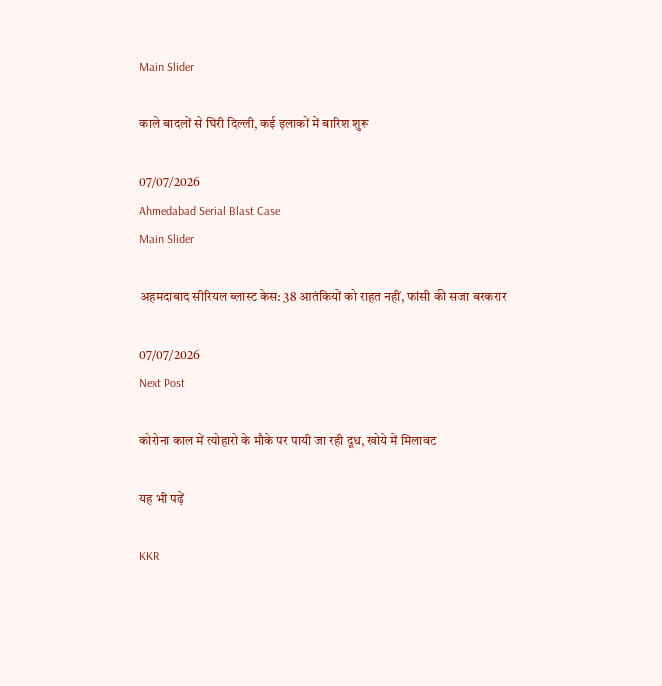Main Slider

काले बादलों से घिरी दिल्ली, कई इलाकों में बारिश शुरू

07/07/2026
Ahmedabad Serial Blast Case
Main Slider

अहमदाबाद सीरियल ब्लास्ट केस: 38 आतंकियों को राहत नहीं, फांसी की सजा बरकरार

07/07/2026
Next Post

कोरोना काल में त्योहारो के मौके पर पायी जा रही दूध, खोये में मिलावट

यह भी पढ़ें

KKR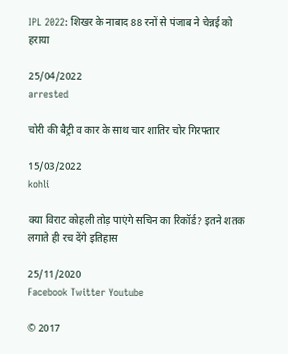IPL 2022: शिखर के नाबाद 88 रनों से पंजाब ने चेन्नई को हराया

25/04/2022
arrested

चोरी की बैट्री व कार के साथ चार शातिर चोर गिरफ्तार

15/03/2022
kohli

क्या विराट कोहली तोड़ पाएंगे सचिन का रिकॉर्ड? इतने शतक लगाते ही रच देंगे इतिहास

25/11/2020
Facebook Twitter Youtube

© 2017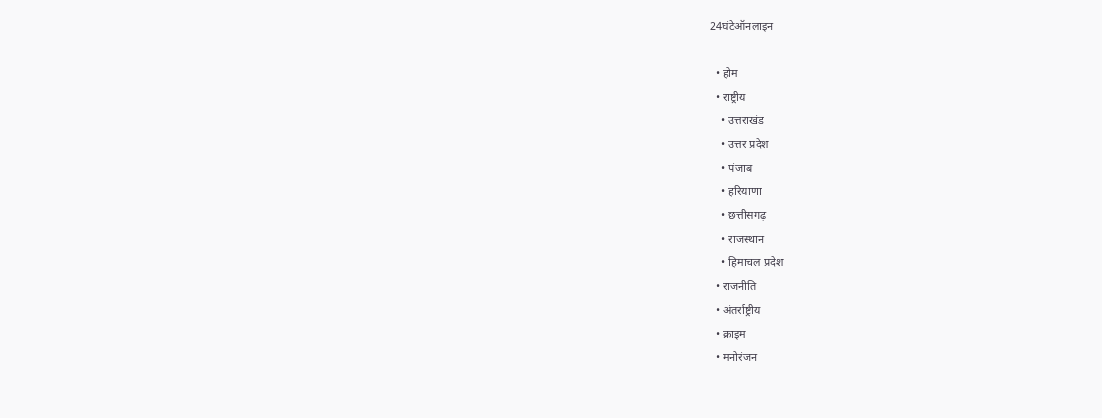24घंटेऑनलाइन

  • होम
  • राष्ट्रीय
    • उत्तराखंड
    • उत्तर प्रदेश
    • पंजाब
    • हरियाणा
    • छत्तीसगढ़
    • राजस्थान
    • हिमाचल प्रदेश
  • राजनीति
  • अंतर्राष्ट्रीय
  • क्राइम
  • मनोरंजन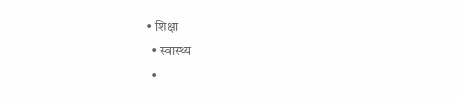• शिक्षा
  • स्वास्थ्य
  •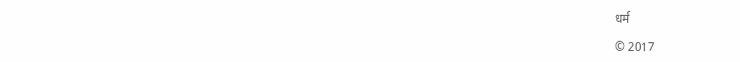धर्म

© 2017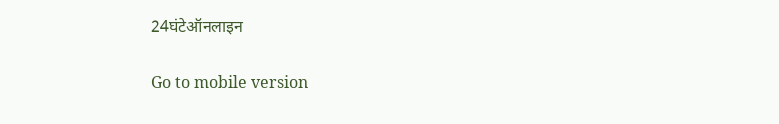24घंटेऑनलाइन

Go to mobile version